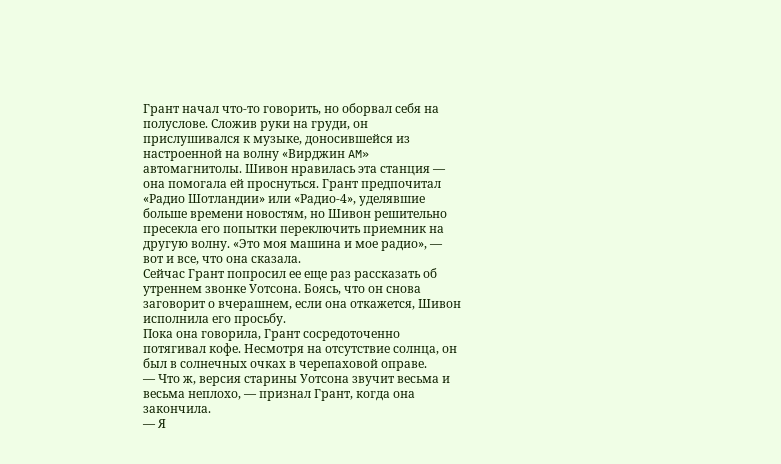Грант начал что-то говорить, но оборвал себя на полуслове. Сложив руки на груди, он прислушивался к музыке, доносившейся из настроенной на волну «Вирджин AM» автомагнитолы. Шивон нравилась эта станция — она помогала ей проснуться. Грант предпочитал «Радио Шотландии» или «Радио-4», уделявшие больше времени новостям, но Шивон решительно пресекла его попытки переключить приемник на другую волну. «Это моя машина и мое радио», — вот и все, что она сказала.
Сейчас Грант попросил ее еще раз рассказать об утреннем звонке Уотсона. Боясь, что он снова заговорит о вчерашнем, если она откажется, Шивон исполнила его просьбу.
Пока она говорила, Грант сосредоточенно потягивал кофе. Несмотря на отсутствие солнца, он был в солнечных очках в черепаховой оправе.
— Что ж, версия старины Уотсона звучит весьма и весьма неплохо, — признал Грант, когда она закончила.
— Я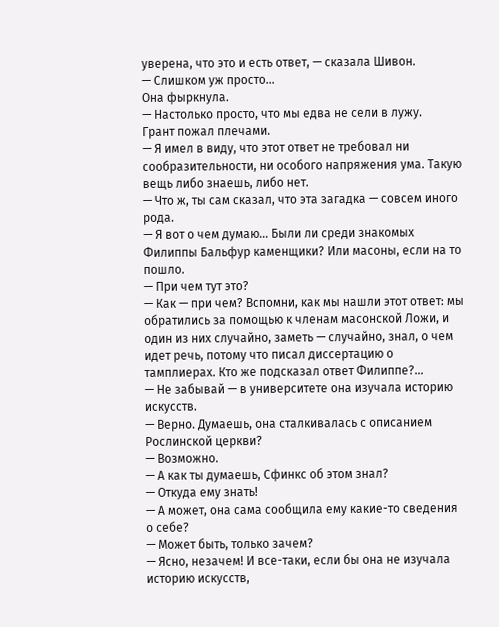уверена, что это и есть ответ, — сказала Шивон.
— Слишком уж просто…
Она фыркнула.
— Настолько просто, что мы едва не сели в лужу.
Грант пожал плечами.
— Я имел в виду, что этот ответ не требовал ни сообразительности, ни особого напряжения ума. Такую вещь либо знаешь, либо нет.
— Что ж, ты сам сказал, что эта загадка — совсем иного рода.
— Я вот о чем думаю… Были ли среди знакомых Филиппы Бальфур каменщики? Или масоны, если на то пошло.
— При чем тут это?
— Как — при чем? Вспомни, как мы нашли этот ответ: мы обратились за помощью к членам масонской Ложи, и один из них случайно, заметь — случайно, знал, о чем идет речь, потому что писал диссертацию о тамплиерах. Кто же подсказал ответ Филиппе?…
— Не забывай — в университете она изучала историю искусств.
— Верно. Думаешь, она сталкивалась с описанием Рослинской церкви?
— Возможно.
— А как ты думаешь, Сфинкс об этом знал?
— Откуда ему знать!
— А может, она сама сообщила ему какие-то сведения о себе?
— Может быть, только зачем?
— Ясно, незачем! И все-таки, если бы она не изучала историю искусств,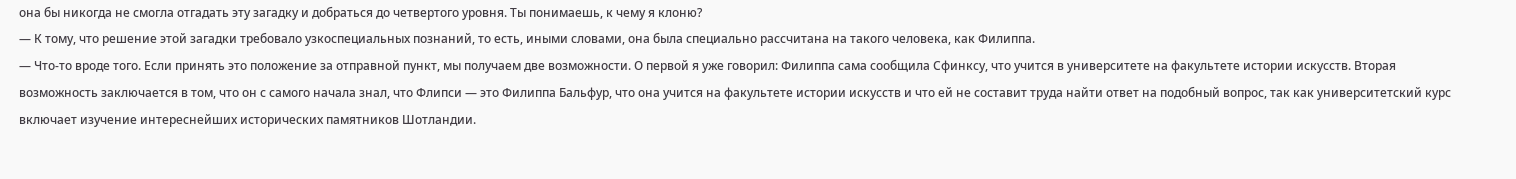она бы никогда не смогла отгадать эту загадку и добраться до четвертого уровня. Ты понимаешь, к чему я клоню?
— К тому, что решение этой загадки требовало узкоспециальных познаний, то есть, иными словами, она была специально рассчитана на такого человека, как Филиппа.
— Что-то вроде того. Если принять это положение за отправной пункт, мы получаем две возможности. О первой я уже говорил: Филиппа сама сообщила Сфинксу, что учится в университете на факультете истории искусств. Вторая возможность заключается в том, что он с самого начала знал, что Флипси — это Филиппа Бальфур, что она учится на факультете истории искусств и что ей не составит труда найти ответ на подобный вопрос, так как университетский курс включает изучение интереснейших исторических памятников Шотландии.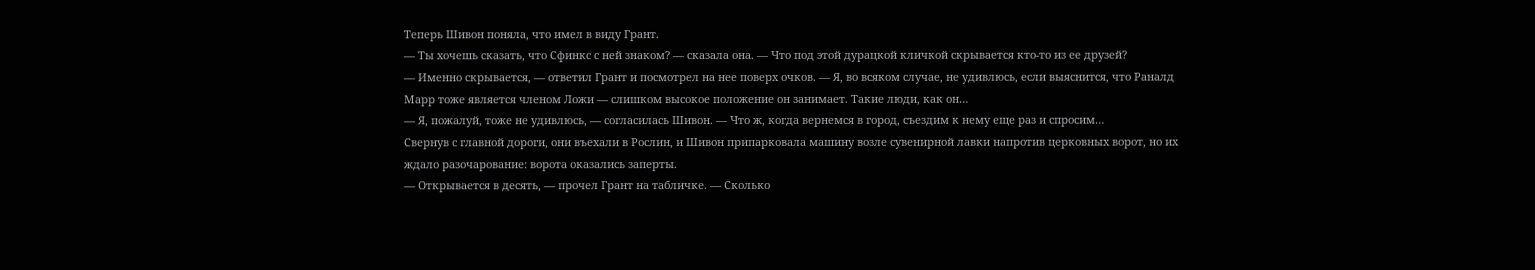Теперь Шивон поняла, что имел в виду Грант.
— Ты хочешь сказать, что Сфинкс с ней знаком? — сказала она. — Что под этой дурацкой кличкой скрывается кто-то из ее друзей?
— Именно скрывается, — ответил Грант и посмотрел на нее поверх очков. — Я, во всяком случае, не удивлюсь, если выяснится, что Раналд Марр тоже является членом Ложи — слишком высокое положение он занимает. Такие люди, как он…
— Я, пожалуй, тоже не удивлюсь, — согласилась Шивон. — Что ж, когда вернемся в город, съездим к нему еще раз и спросим…
Свернув с главной дороги, они въехали в Рослин, и Шивон припарковала машину возле сувенирной лавки напротив церковных ворот, но их ждало разочарование: ворота оказались заперты.
— Открывается в десять, — прочел Грант на табличке. — Сколько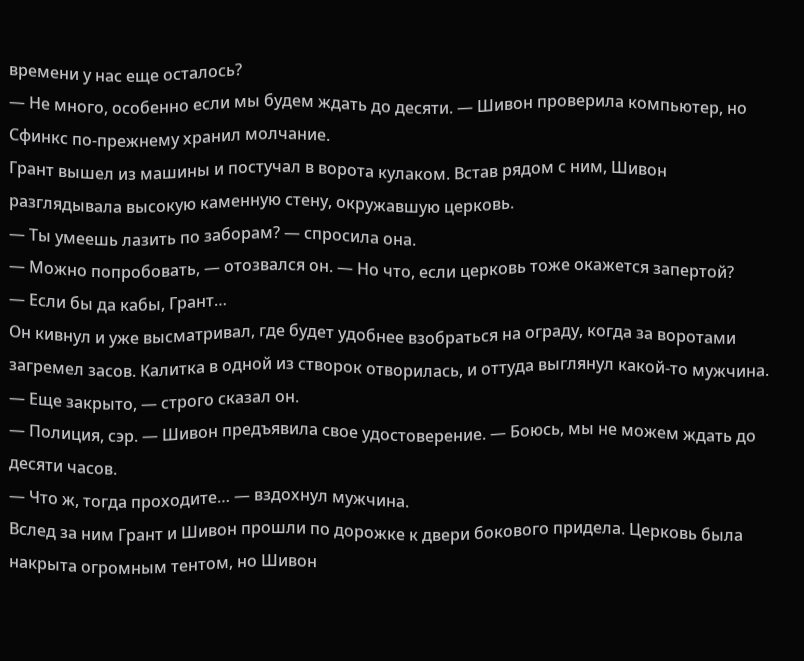времени у нас еще осталось?
— Не много, особенно если мы будем ждать до десяти. — Шивон проверила компьютер, но Сфинкс по-прежнему хранил молчание.
Грант вышел из машины и постучал в ворота кулаком. Встав рядом с ним, Шивон разглядывала высокую каменную стену, окружавшую церковь.
— Ты умеешь лазить по заборам? — спросила она.
— Можно попробовать, — отозвался он. — Но что, если церковь тоже окажется запертой?
— Если бы да кабы, Грант…
Он кивнул и уже высматривал, где будет удобнее взобраться на ограду, когда за воротами загремел засов. Калитка в одной из створок отворилась, и оттуда выглянул какой-то мужчина.
— Еще закрыто, — строго сказал он.
— Полиция, сэр. — Шивон предъявила свое удостоверение. — Боюсь, мы не можем ждать до десяти часов.
— Что ж, тогда проходите… — вздохнул мужчина.
Вслед за ним Грант и Шивон прошли по дорожке к двери бокового придела. Церковь была накрыта огромным тентом, но Шивон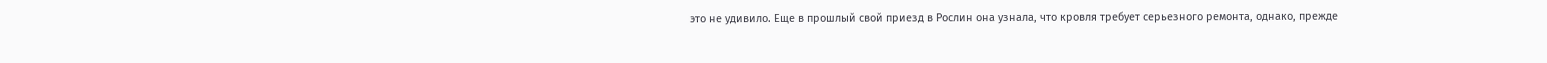это не удивило. Еще в прошлый свой приезд в Рослин она узнала, что кровля требует серьезного ремонта, однако, прежде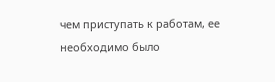чем приступать к работам, ее необходимо было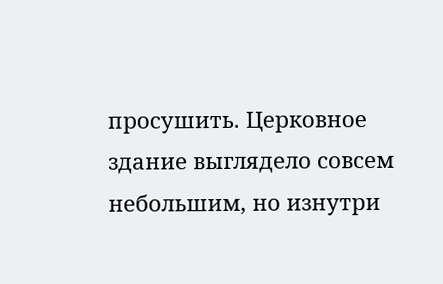просушить. Церковное здание выглядело совсем небольшим, но изнутри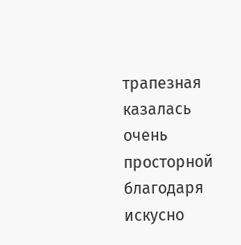трапезная казалась очень просторной благодаря искусно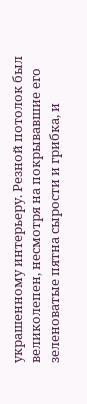украшенному интерьеру. Резной потолок был великолепен, несмотря на покрывавшие его зеленоватые пятна сырости и грибка, и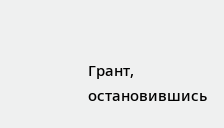Грант, остановившись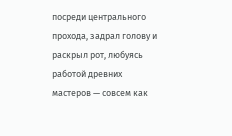посреди центрального прохода, задрал голову и раскрыл рот, любуясь работой древних мастеров — совсем как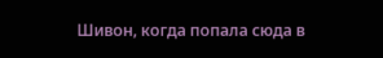Шивон, когда попала сюда в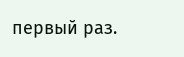первый раз.